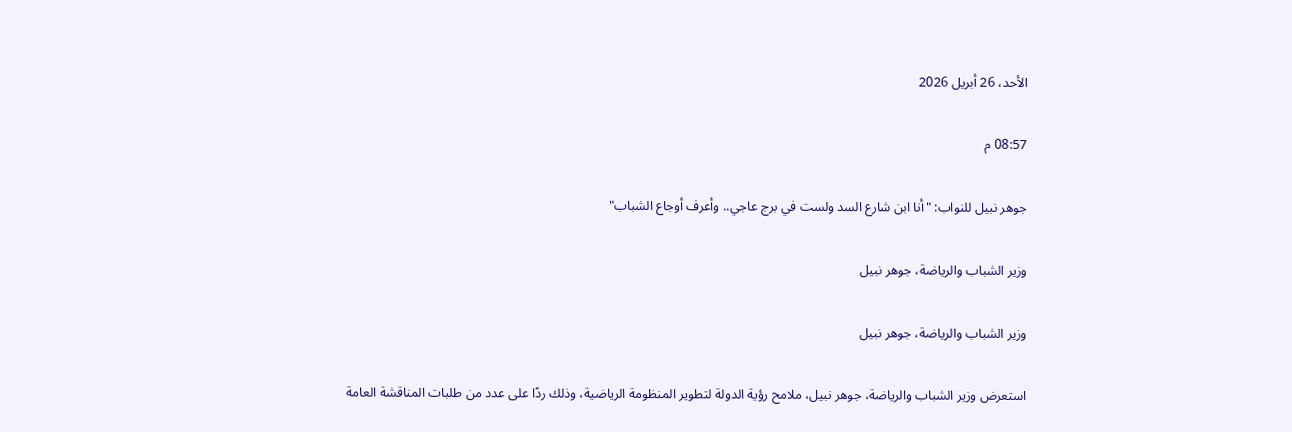الأحد، 26 أبريل 2026

08:57 م

جوهر نبيل للنواب: "أنا ابن شارع السد ولست في برج عاجي.. وأعرف أوجاع الشباب"

وزير الشباب والرياضة، جوهر نبيل

وزير الشباب والرياضة، جوهر نبيل

استعرض وزير الشباب والرياضة، جوهر نبيل، ملامح رؤية الدولة لتطوير المنظومة الرياضية، وذلك ردًا على عدد من طلبات المناقشة العامة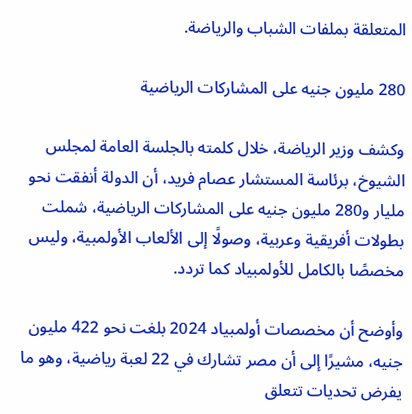المتعلقة بملفات الشباب والرياضة.

280 مليون جنيه على المشاركات الرياضية

وكشف وزير الرياضة، خلال كلمته بالجلسة العامة لمجلس الشيوخ، برئاسة المستشار عصام فريد، أن الدولة أنفقت نحو مليار و280 مليون جنيه على المشاركات الرياضية، شملت بطولات أفريقية وعربية، وصولًا إلى الألعاب الأولمبية، وليس مخصصًا بالكامل للأولمبياد كما تردد.

وأوضح أن مخصصات أولمبياد 2024 بلغت نحو 422 مليون جنيه، مشيرًا إلى أن مصر تشارك في 22 لعبة رياضية، وهو ما يفرض تحديات تتعلق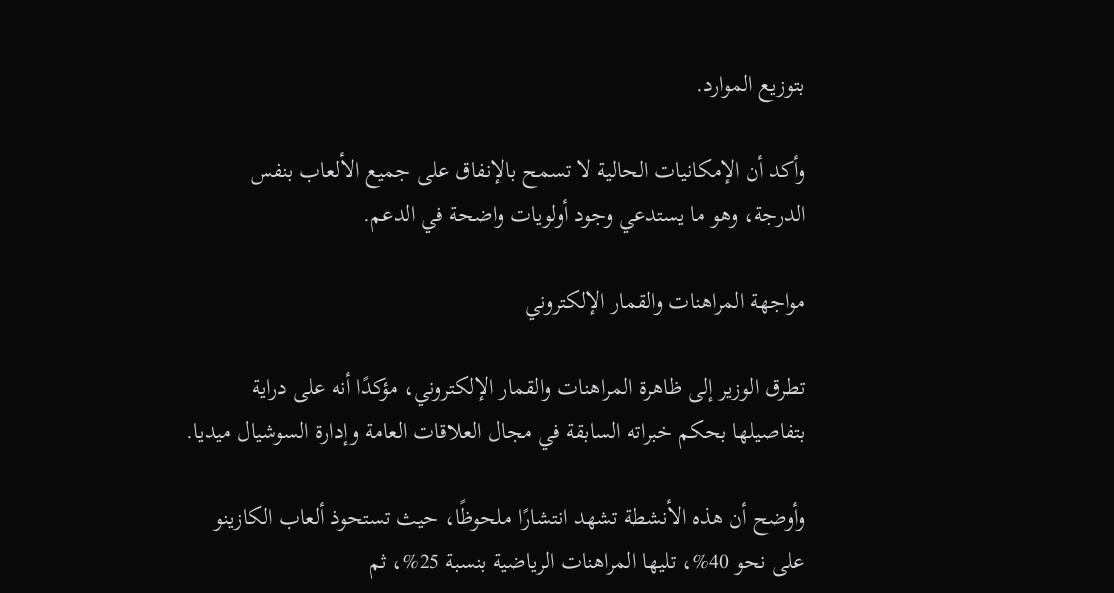بتوزيع الموارد.

وأكد أن الإمكانيات الحالية لا تسمح بالإنفاق على جميع الألعاب بنفس الدرجة، وهو ما يستدعي وجود أولويات واضحة في الدعم.

مواجهة المراهنات والقمار الإلكتروني

تطرق الوزير إلى ظاهرة المراهنات والقمار الإلكتروني، مؤكدًا أنه على دراية بتفاصيلها بحكم خبراته السابقة في مجال العلاقات العامة وإدارة السوشيال ميديا.

وأوضح أن هذه الأنشطة تشهد انتشارًا ملحوظًا، حيث تستحوذ ألعاب الكازينو على نحو 40%، تليها المراهنات الرياضية بنسبة 25%، ثم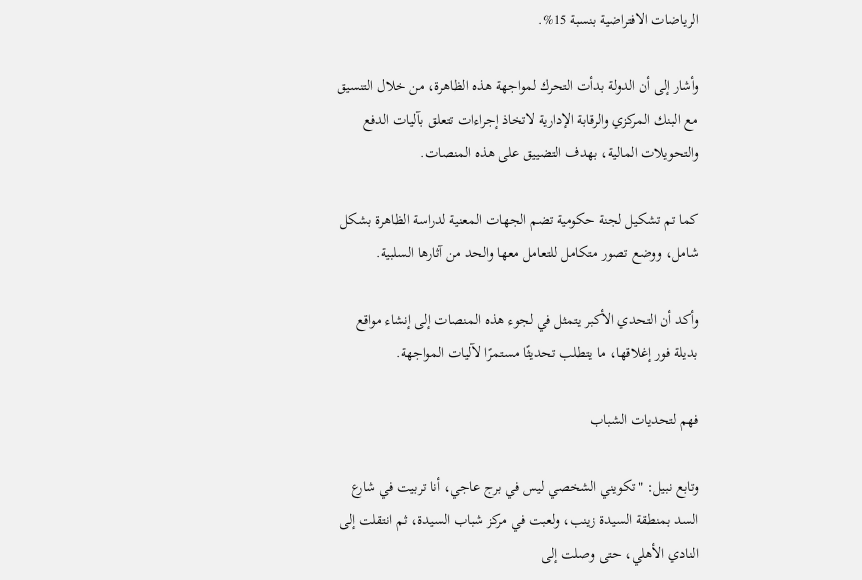الرياضات الافتراضية بنسبة 15%.

وأشار إلى أن الدولة بدأت التحرك لمواجهة هذه الظاهرة، من خلال التنسيق مع البنك المركزي والرقابة الإدارية لاتخاذ إجراءات تتعلق بآليات الدفع والتحويلات المالية، بهدف التضييق على هذه المنصات.

كما تم تشكيل لجنة حكومية تضم الجهات المعنية لدراسة الظاهرة بشكل شامل، ووضع تصور متكامل للتعامل معها والحد من آثارها السلبية.

وأكد أن التحدي الأكبر يتمثل في لجوء هذه المنصات إلى إنشاء مواقع بديلة فور إغلاقها، ما يتطلب تحديثًا مستمرًا لآليات المواجهة.

فهم لتحديات الشباب

وتابع نبيل: "تكويني الشخصي ليس في برج عاجي، أنا تربيت في شارع السد بمنطقة السيدة زينب، ولعبت في مركز شباب السيدة، ثم انتقلت إلى النادي الأهلي، حتى وصلت إلى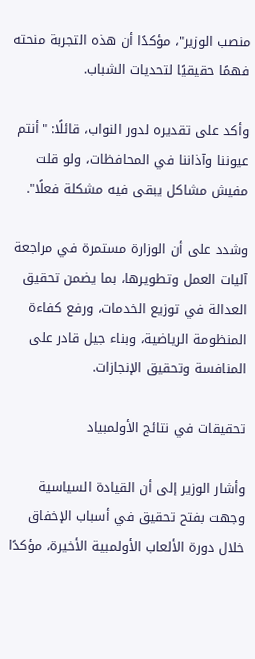منصب الوزير"، مؤكدًا أن هذه التجربة منحته فهمًا حقيقيًا لتحديات الشباب.

وأكد على تقديره لدور النواب، قائلًا: "أنتم عيوننا وآذاننا في المحافظات، ولو قلت مفيش مشاكل يبقى فيه مشكلة فعلًا".

وشدد على أن الوزارة مستمرة في مراجعة آليات العمل وتطويرها، بما يضمن تحقيق العدالة في توزيع الخدمات، ورفع كفاءة المنظومة الرياضية، وبناء جيل قادر على المنافسة وتحقيق الإنجازات.

تحقيقات في نتائج الأولمبياد

وأشار الوزير إلى أن القيادة السياسية وجهت بفتح تحقيق في أسباب الإخفاق خلال دورة الألعاب الأولمبية الأخيرة، مؤكدًا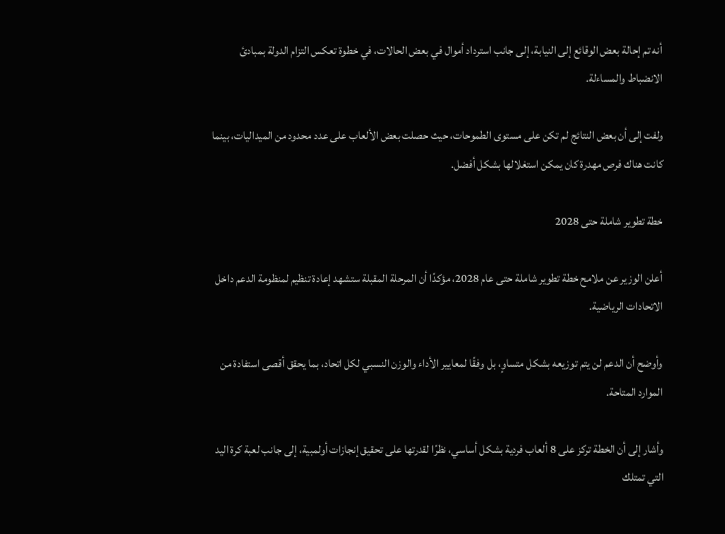أنه تم إحالة بعض الوقائع إلى النيابة، إلى جانب استرداد أموال في بعض الحالات، في خطوة تعكس التزام الدولة بمبادئ الانضباط والمساءلة.

ولفت إلى أن بعض النتائج لم تكن على مستوى الطموحات، حيث حصلت بعض الألعاب على عدد محدود من الميداليات، بينما كانت هناك فرص مهدرة كان يمكن استغلالها بشكل أفضل.

خطة تطوير شاملة حتى 2028

أعلن الوزير عن ملامح خطة تطوير شاملة حتى عام 2028، مؤكدًا أن المرحلة المقبلة ستشهد إعادة تنظيم لمنظومة الدعم داخل الاتحادات الرياضية.

وأوضح أن الدعم لن يتم توزيعه بشكل متساوٍ، بل وفقًا لمعايير الأداء والوزن النسبي لكل اتحاد، بما يحقق أقصى استفادة من الموارد المتاحة.

وأشار إلى أن الخطة تركز على 8 ألعاب فردية بشكل أساسي، نظرًا لقدرتها على تحقيق إنجازات أولمبية، إلى جانب لعبة كرة اليد التي تمتلك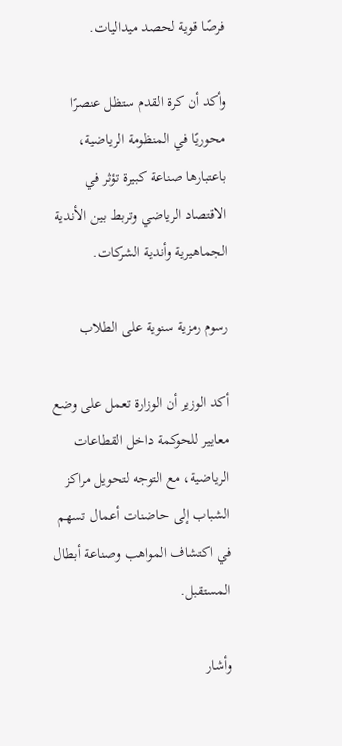فرصًا قوية لحصد ميداليات.

وأكد أن كرة القدم ستظل عنصرًا محوريًا في المنظومة الرياضية، باعتبارها صناعة كبيرة تؤثر في الاقتصاد الرياضي وتربط بين الأندية الجماهيرية وأندية الشركات.

رسوم رمزية سنوية على الطلاب

أكد الوزير أن الوزارة تعمل على وضع معايير للحوكمة داخل القطاعات الرياضية، مع التوجه لتحويل مراكز الشباب إلى حاضنات أعمال تسهم في اكتشاف المواهب وصناعة أبطال المستقبل.

وأشار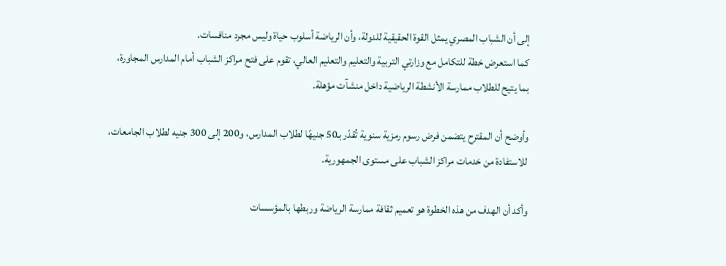إلى أن الشباب المصري يمثل القوة الحقيقية للدولة، وأن الرياضة أسلوب حياة وليس مجرد منافسات.
كما استعرض خطة للتكامل مع وزارتي التربية والتعليم والتعليم العالي، تقوم على فتح مراكز الشباب أمام المدارس المجاورة، بما يتيح للطلاب ممارسة الأنشطة الرياضية داخل منشآت مؤهلة.

وأوضح أن المقترح يتضمن فرض رسوم رمزية سنوية تُقدّر بـ50 جنيهًا لطلاب المدارس، و200 إلى 300 جنيه لطلاب الجامعات، للاستفادة من خدمات مراكز الشباب على مستوى الجمهورية.

وأكد أن الهدف من هذه الخطوة هو تعميم ثقافة ممارسة الرياضة وربطها بالمؤسسات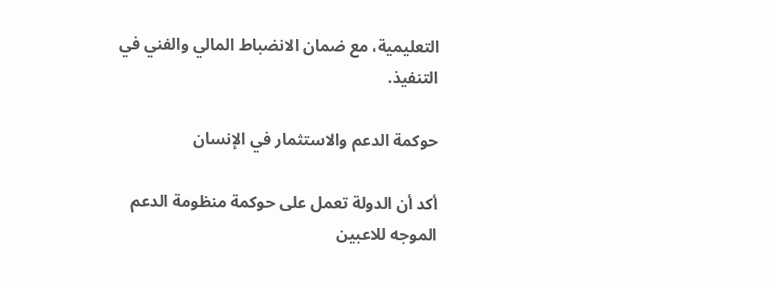التعليمية، مع ضمان الانضباط المالي والفني في التنفيذ.

حوكمة الدعم والاستثمار في الإنسان

أكد أن الدولة تعمل على حوكمة منظومة الدعم الموجه للاعبين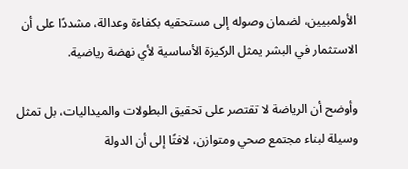الأولمبيين، لضمان وصوله إلى مستحقيه بكفاءة وعدالة، مشددًا على أن الاستثمار في البشر يمثل الركيزة الأساسية لأي نهضة رياضية.

وأوضح أن الرياضة لا تقتصر على تحقيق البطولات والميداليات، بل تمثل وسيلة لبناء مجتمع صحي ومتوازن، لافتًا إلى أن الدولة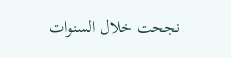نجحت خلال السنوات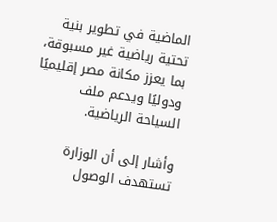الماضية في تطوير بنية تحتية رياضية غير مسبوقة، بما يعزز مكانة مصر إقليميًا ودوليًا ويدعم ملف السياحة الرياضية.

وأشار إلى أن الوزارة تستهدف الوصول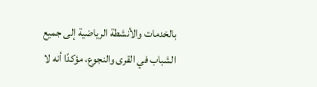بالخدمات والأنشطة الرياضية إلى جميع الشباب في القرى والنجوع، مؤكدًا أنه لا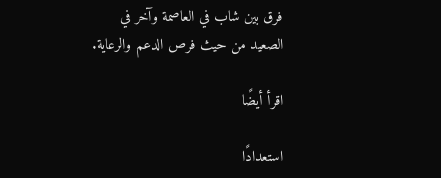فرق بين شاب في العاصمة وآخر في الصعيد من حيث فرص الدعم والرعاية.

اقرأ أيضًا

استعدادًا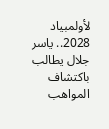لأولمبياد 2028.. ياسر جلال يطالب باكتشاف المواهب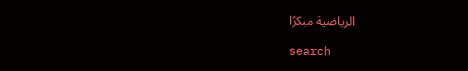الرياضية مبكرًا

search